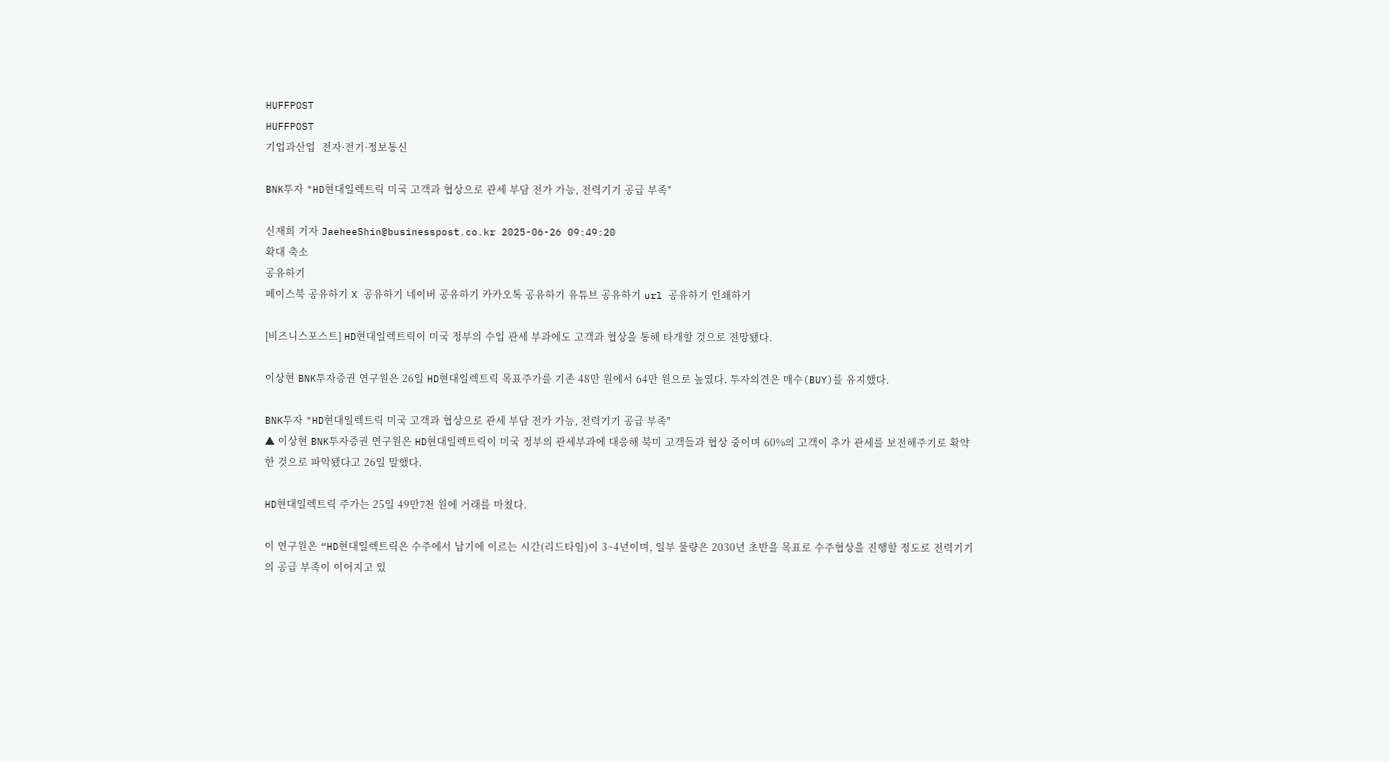HUFFPOST
HUFFPOST
기업과산업  전자·전기·정보통신

BNK투자 "HD현대일렉트릭 미국 고객과 협상으로 관세 부담 전가 가능, 전력기기 공급 부족"

신재희 기자 JaeheeShin@businesspost.co.kr 2025-06-26 09:49:20
확대 축소
공유하기
페이스북 공유하기 X 공유하기 네이버 공유하기 카카오톡 공유하기 유튜브 공유하기 url 공유하기 인쇄하기

[비즈니스포스트] HD현대일렉트릭이 미국 정부의 수입 관세 부과에도 고객과 협상을 통해 타개할 것으로 전망됐다.

이상현 BNK투자증권 연구원은 26일 HD현대일렉트릭 목표주가를 기존 48만 원에서 64만 원으로 높였다. 투자의견은 매수(BUY)를 유지했다.

BNK투자 "HD현대일렉트릭 미국 고객과 협상으로 관세 부담 전가 가능, 전력기기 공급 부족"
▲ 이상현 BNK투자증권 연구원은 HD현대일렉트릭이 미국 정부의 관세부과에 대응해 북미 고객들과 협상 중이며 60%의 고객이 추가 관세를 보전해주기로 확약한 것으로 파악됐다고 26일 말했다.

HD현대일렉트릭 주가는 25일 49만7천 원에 거래를 마쳤다.

이 연구원은 “HD현대일렉트릭은 수주에서 납기에 이르는 시간(리드타임)이 3~4년이며, 일부 물량은 2030년 초반을 목표로 수주협상을 진행할 정도로 전력기기의 공급 부족이 이어지고 있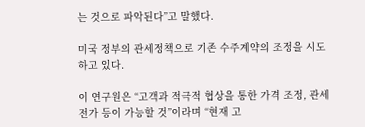는 것으로 파악된다”고 말했다.

미국 정부의 관세정책으로 기존 수주계약의 조정을 시도하고 있다.

이 연구원은 “고객과 적극적 협상을 통한 가격 조정, 관세 전가 등이 가능할 것”이라며 “현재 고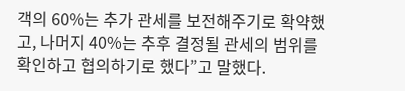객의 60%는 추가 관세를 보전해주기로 확약했고, 나머지 40%는 추후 결정될 관세의 범위를 확인하고 협의하기로 했다”고 말했다.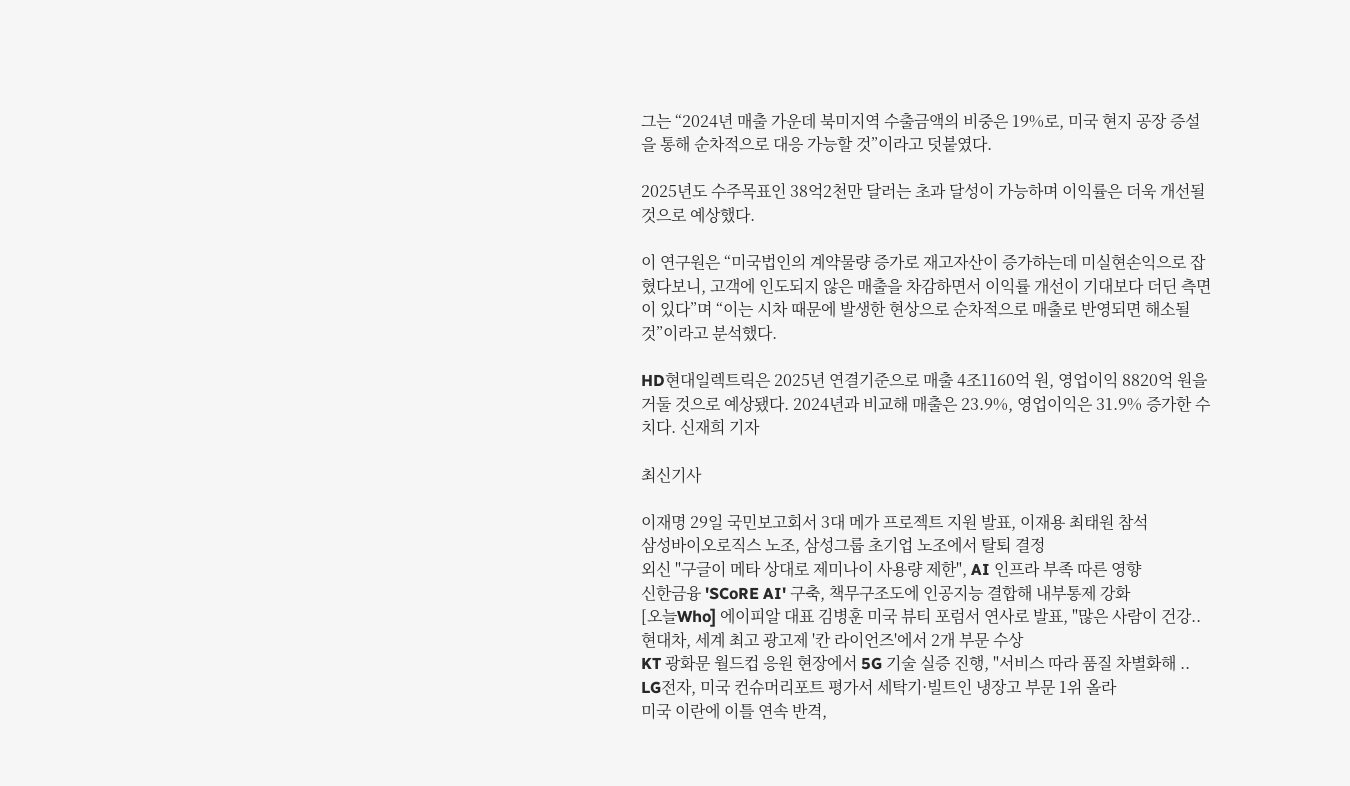그는 “2024년 매출 가운데 북미지역 수출금액의 비중은 19%로, 미국 현지 공장 증설을 통해 순차적으로 대응 가능할 것”이라고 덧붙였다.

2025년도 수주목표인 38억2천만 달러는 초과 달성이 가능하며 이익률은 더욱 개선될 것으로 예상했다.

이 연구원은 “미국법인의 계약물량 증가로 재고자산이 증가하는데 미실현손익으로 잡혔다보니, 고객에 인도되지 않은 매출을 차감하면서 이익률 개선이 기대보다 더딘 측면이 있다”며 “이는 시차 때문에 발생한 현상으로 순차적으로 매출로 반영되면 해소될 것”이라고 분석했다.

HD현대일렉트릭은 2025년 연결기준으로 매출 4조1160억 원, 영업이익 8820억 원을 거둘 것으로 예상됐다. 2024년과 비교해 매출은 23.9%, 영업이익은 31.9% 증가한 수치다. 신재희 기자

최신기사

이재명 29일 국민보고회서 3대 메가 프로젝트 지원 발표, 이재용 최태원 참석
삼성바이오로직스 노조, 삼성그룹 초기업 노조에서 탈퇴 결정
외신 "구글이 메타 상대로 제미나이 사용량 제한", AI 인프라 부족 따른 영향
신한금융 'SCoRE AI' 구축, 책무구조도에 인공지능 결합해 내부통제 강화
[오늘Who] 에이피알 대표 김병훈 미국 뷰티 포럼서 연사로 발표, "많은 사람이 건강..
현대차, 세계 최고 광고제 '칸 라이언즈'에서 2개 부문 수상
KT 광화문 월드컵 응원 현장에서 5G 기술 실증 진행, "서비스 따라 품질 차별화해 ..
LG전자, 미국 컨슈머리포트 평가서 세탁기·빌트인 냉장고 부문 1위 올라
미국 이란에 이틀 연속 반격,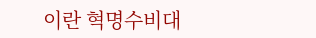이란 혁명수비대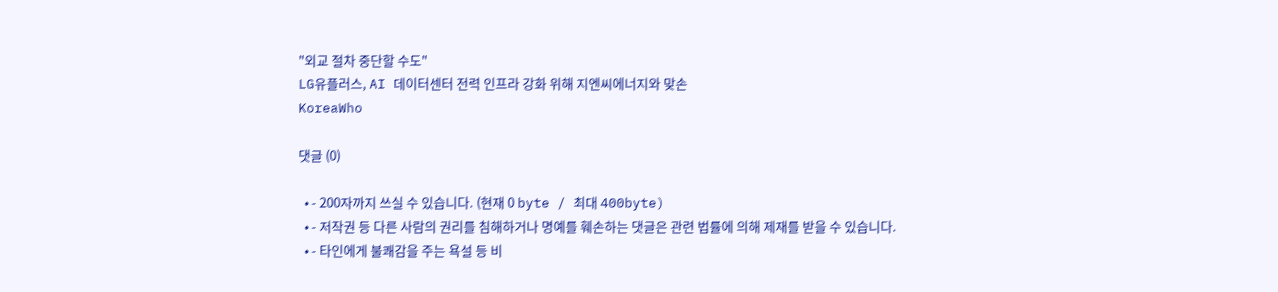"외교 절차 중단할 수도"
LG유플러스, AI 데이터센터 전력 인프라 강화 위해 지엔씨에너지와 맞손
KoreaWho

댓글 (0)

  • - 200자까지 쓰실 수 있습니다. (현재 0 byte / 최대 400byte)
  • - 저작권 등 다른 사람의 권리를 침해하거나 명예를 훼손하는 댓글은 관련 법률에 의해 제재를 받을 수 있습니다.
  • - 타인에게 불쾌감을 주는 욕설 등 비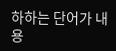하하는 단어가 내용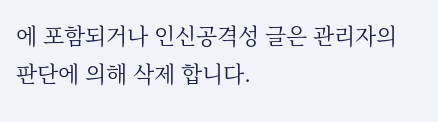에 포함되거나 인신공격성 글은 관리자의 판단에 의해 삭제 합니다.